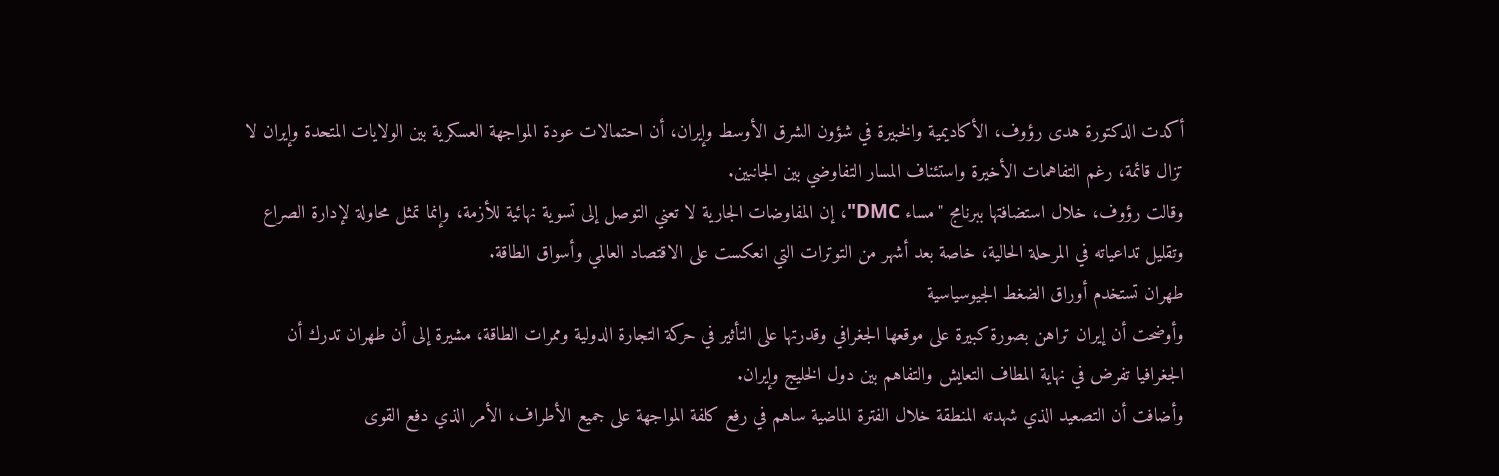أكدت الدكتورة هدى رؤوف، الأكاديمية والخبيرة في شؤون الشرق الأوسط وإيران، أن احتمالات عودة المواجهة العسكرية بين الولايات المتحدة وإيران لا تزال قائمة، رغم التفاهمات الأخيرة واستئناف المسار التفاوضي بين الجانبين.
وقالت رؤوف، خلال استضافتها ببرنامج "مساء DMC"، إن المفاوضات الجارية لا تعني التوصل إلى تسوية نهائية للأزمة، وإنما تمثل محاولة لإدارة الصراع وتقليل تداعياته في المرحلة الحالية، خاصة بعد أشهر من التوترات التي انعكست على الاقتصاد العالمي وأسواق الطاقة.
طهران تستخدم أوراق الضغط الجيوسياسية
وأوضحت أن إيران تراهن بصورة كبيرة على موقعها الجغرافي وقدرتها على التأثير في حركة التجارة الدولية وممرات الطاقة، مشيرة إلى أن طهران تدرك أن الجغرافيا تفرض في نهاية المطاف التعايش والتفاهم بين دول الخليج وإيران.
وأضافت أن التصعيد الذي شهدته المنطقة خلال الفترة الماضية ساهم في رفع كلفة المواجهة على جميع الأطراف، الأمر الذي دفع القوى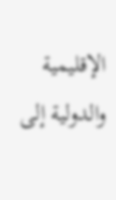الإقليمية والدولية إلى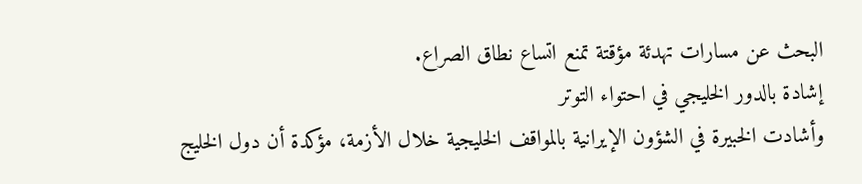البحث عن مسارات تهدئة مؤقتة تمنع اتساع نطاق الصراع.
إشادة بالدور الخليجي في احتواء التوتر
وأشادت الخبيرة في الشؤون الإيرانية بالمواقف الخليجية خلال الأزمة، مؤكدة أن دول الخليج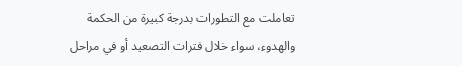تعاملت مع التطورات بدرجة كبيرة من الحكمة والهدوء، سواء خلال فترات التصعيد أو في مراحل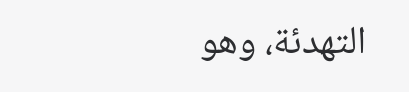التهدئة، وهو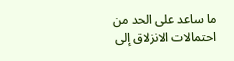ما ساعد على الحد من احتمالات الانزلاق إلى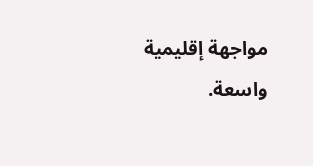مواجهة إقليمية واسعة.